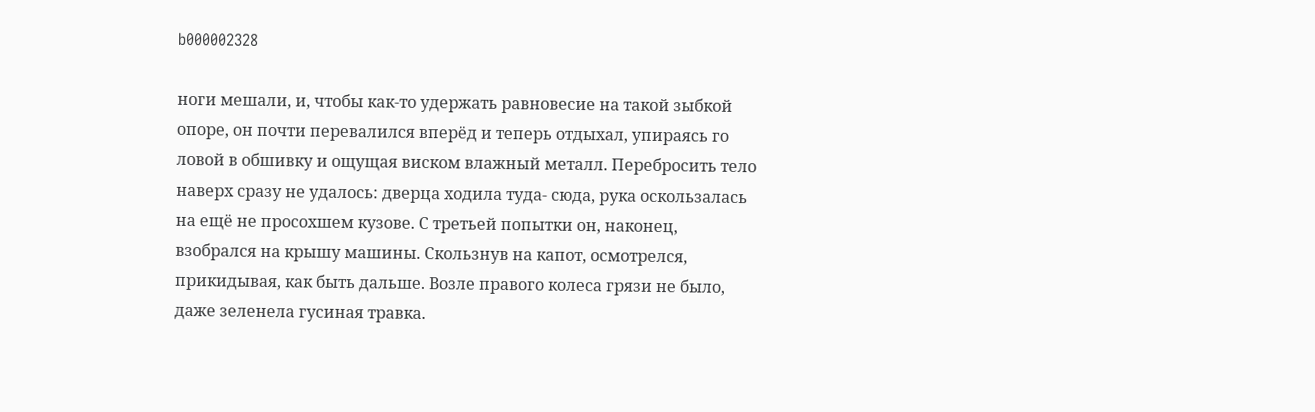b000002328

ноги мешали, и, чтобы как-то удержать равновесие на такой зыбкой опоре, он почти перевалился вперёд и теперь отдыхал, упираясь го ловой в обшивку и ощущая виском влажный металл. Перебросить тело наверх сразу не удалось: дверца ходила туда- сюда, рука оскользалась на ещё не просохшем кузове. С третьей попытки он, наконец, взобрался на крышу машины. Скользнув на капот, осмотрелся, прикидывая, как быть дальше. Возле правого колеса грязи не было, даже зеленела гусиная травка.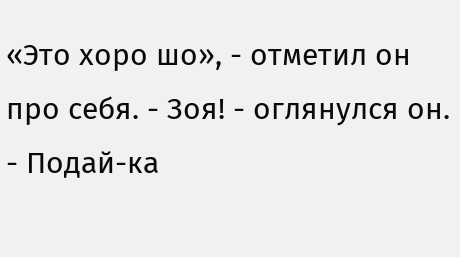«Это хоро шо», - отметил он про себя. - Зоя! - оглянулся он. - Подай-ка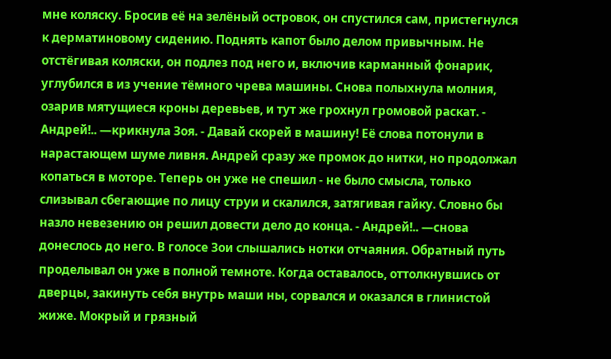мне коляску. Бросив её на зелёный островок, он спустился сам, пристегнулся к дерматиновому сидению. Поднять капот было делом привычным. Не отстёгивая коляски, он подлез под него и, включив карманный фонарик, углубился в из учение тёмного чрева машины. Снова полыхнула молния, озарив мятущиеся кроны деревьев, и тут же грохнул громовой раскат. - Андрей!.. —крикнула Зоя. - Давай скорей в машину! Её слова потонули в нарастающем шуме ливня. Андрей сразу же промок до нитки, но продолжал копаться в моторе. Теперь он уже не спешил - не было смысла, только слизывал сбегающие по лицу струи и скалился, затягивая гайку. Словно бы назло невезению он решил довести дело до конца. - Андрей!.. —снова донеслось до него. В голосе Зои слышались нотки отчаяния. Обратный путь проделывал он уже в полной темноте. Когда оставалось, оттолкнувшись от дверцы, закинуть себя внутрь маши ны, сорвался и оказался в глинистой жиже. Мокрый и грязный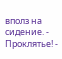вполз на сидение. - Проклятье! -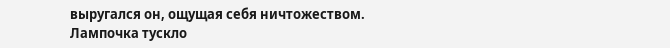выругался он, ощущая себя ничтожеством. Лампочка тускло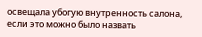освещала убогую внутренность салона, если это можно было назвать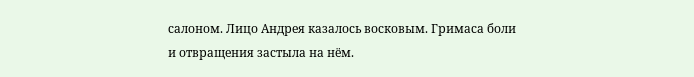салоном. Лицо Андрея казалось восковым. Гримаса боли и отвращения застыла на нём.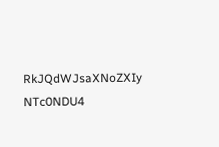RkJQdWJsaXNoZXIy NTc0NDU4